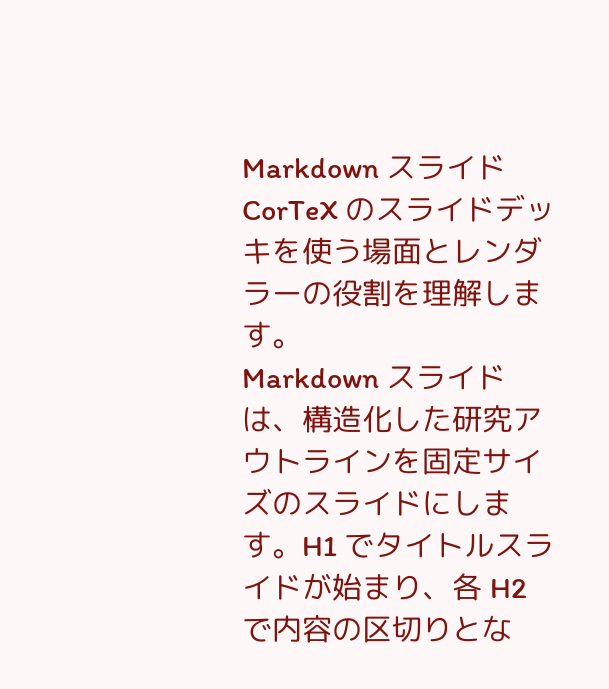Markdown スライド
CorTeX のスライドデッキを使う場面とレンダラーの役割を理解します。
Markdown スライドは、構造化した研究アウトラインを固定サイズのスライドにします。H1 でタイトルスライドが始まり、各 H2 で内容の区切りとな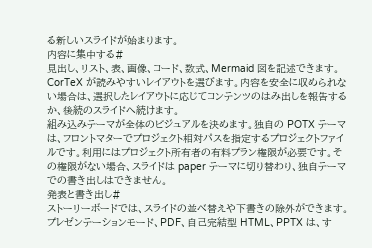る新しいスライドが始まります。
内容に集中する#
見出し、リスト、表、画像、コード、数式、Mermaid 図を記述できます。CorTeX が読みやすいレイアウトを選びます。内容を安全に収められない場合は、選択したレイアウトに応じてコンテンツのはみ出しを報告するか、後続のスライドへ続けます。
組み込みテーマが全体のビジュアルを決めます。独自の POTX テーマは、フロントマターでプロジェクト相対パスを指定するプロジェクトファイルです。利用にはプロジェクト所有者の有料プラン権限が必要です。その権限がない場合、スライドは paper テーマに切り替わり、独自テーマでの書き出しはできません。
発表と書き出し#
ストーリーボードでは、スライドの並べ替えや下書きの除外ができます。プレゼンテーションモード、PDF、自己完結型 HTML、PPTX は、す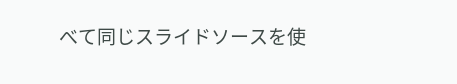べて同じスライドソースを使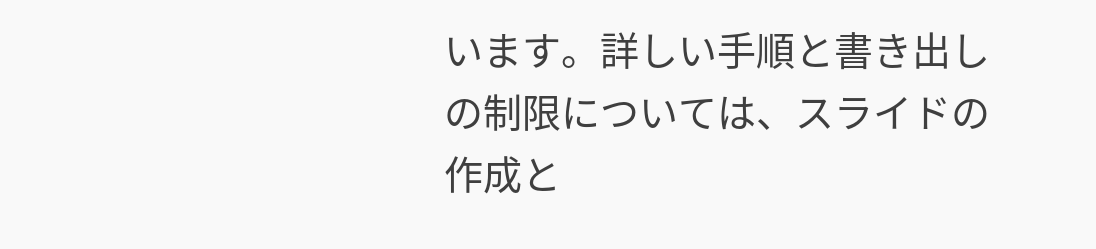います。詳しい手順と書き出しの制限については、スライドの作成と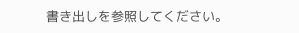書き出しを参照してください。